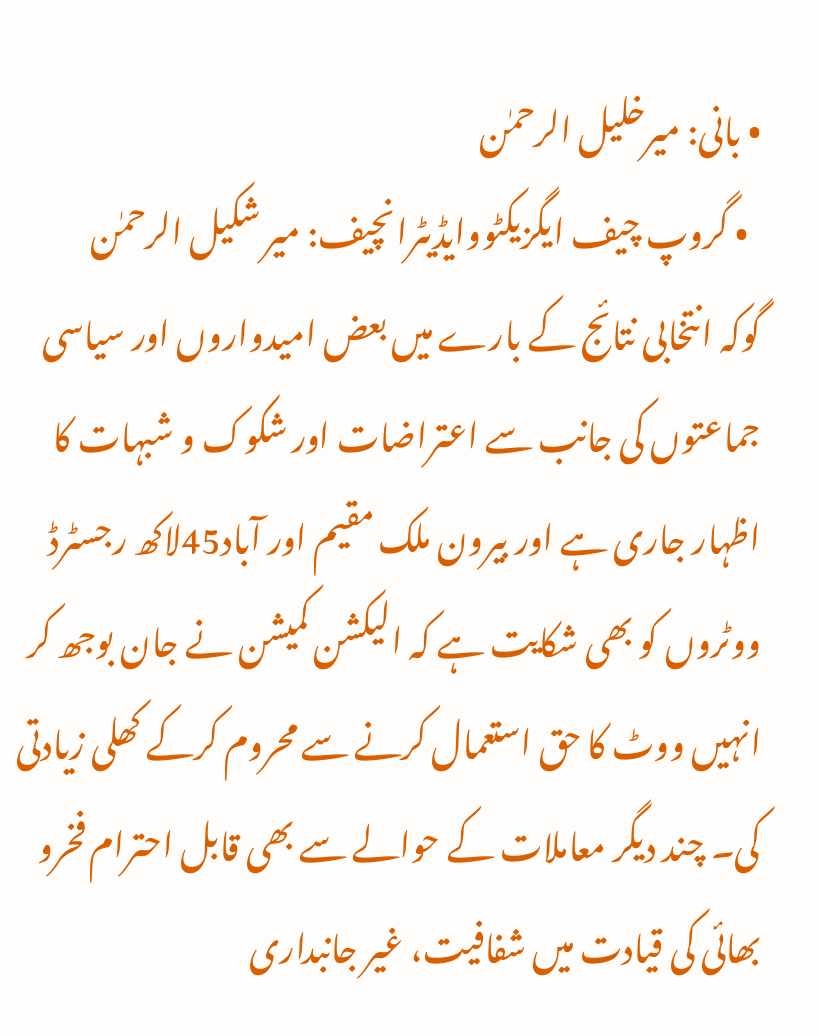• بانی: میرخلیل الرحمٰن
  • گروپ چیف ایگزیکٹووایڈیٹرانچیف: میر شکیل الرحمٰن
گوکہ انتخابی نتائج کے بارے میں بعض امیدواروں اور سیاسی جماعتوں کی جانب سے اعتراضات اور شکوک و شبہات کا اظہار جاری ہے اور بیرون ملک مقیم اور آباد45لاکھ رجسٹرڈ ووٹروں کو بھی شکایت ہے کہ الیکشن کمیشن نے جان بوجھ کر انہیں ووٹ کا حق استعمال کرنے سے محروم کرکے کھلی زیادتی کی۔ چند دیگر معاملات کے حوالے سے بھی قابل احترام فخرو بھائی کی قیادت میں شفافیت، غیر جانبداری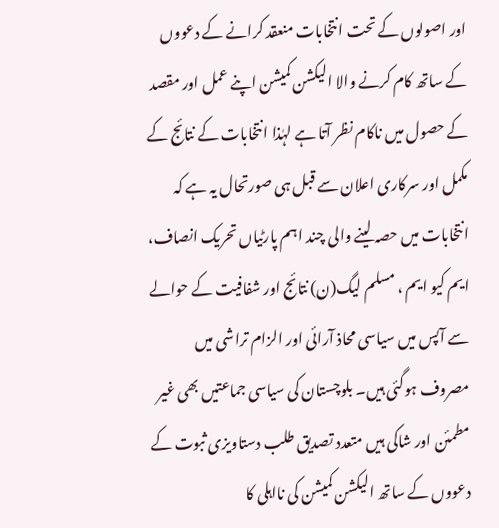اور اصولوں کے تحت انتخابات منعقد کرانے کے دعووں کے ساتھ کام کرنے والا الیکشن کمیشن اپنے عمل اور مقصد کے حصول میں ناکام نظر آتا ہے لہٰذا انتخابات کے نتائج کے مکمل اور سرکاری اعلان سے قبل ہی صورتحال یہ ہے کہ انتخابات میں حصہ لینے والی چند اہم پارٹیاں تحریک انصاف، ایم کیو ایم ، مسلم لیگ(ن) نتائج اور شفافیت کے حوالے سے آپس میں سیاسی محاذ آرائی اور الزام تراشی میں مصروف ہوگئی ہیں۔ بلوچستان کی سیاسی جماعتیں بھی غیر مطمئن اور شاکی ہیں متعدد تصدیق طلب دستاویزی ثبوت کے دعووں کے ساتھ الیکشن کمیشن کی نااہلی کا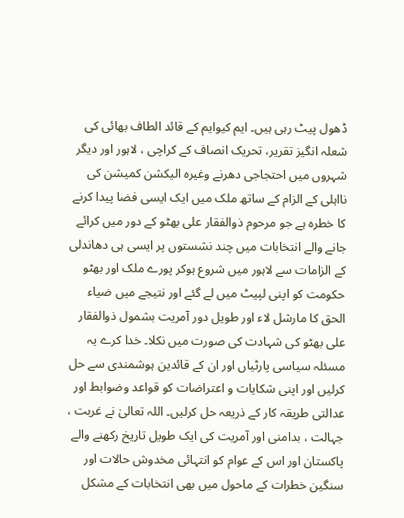ڈھول پیٹ رہی ہیں۔ ایم کیوایم کے قائد الطاف بھائی کی شعلہ انگیز تقریر، تحریک انصاف کے کراچی ، لاہور اور دیگر شہروں میں احتجاجی دھرنے وغیرہ الیکشن کمیشن کی نااہلی کے الزام کے ساتھ ملک میں ایک ایسی فضا پیدا کرنے کا خطرہ ہے جو مرحوم ذوالفقار علی بھٹو کے دور میں کرائے جانے والے انتخابات میں چند نشستوں پر ایسی ہی دھاندلی کے الزامات سے لاہور میں شروع ہوکر پورے ملک اور بھٹو حکومت کو اپنی لپیٹ میں لے گئے اور نتیجے میں ضیاء الحق کا مارشل لاء اور طویل دور آمریت بشمول ذوالفقار علی بھٹو کی شہادت کی صورت میں نکلا۔ خدا کرے یہ مسئلہ سیاسی پارٹیاں اور ان کے قائدین ہوشمندی سے حل کرلیں اور اپنی شکایات و اعتراضات کو قواعد وضوابط اور عدالتی طریقہ کار کے ذریعہ حل کرلیں۔ اللہ تعالیٰ نے غربت ، جہالت ، بدامنی اور آمریت کی ایک طویل تاریخ رکھنے والے پاکستان اور اس کے عوام کو انتہائی مخدوش حالات اور سنگین خطرات کے ماحول میں بھی انتخابات کے مشکل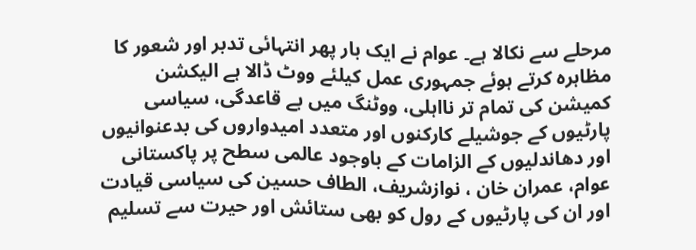مرحلے سے نکالا ہے۔ عوام نے ایک بار پھر انتہائی تدبر اور شعور کا مظاہرہ کرتے ہوئے جمہوری عمل کیلئے ووٹ ڈالا ہے الیکشن کمیشن کی تمام تر نااہلی، ووٹنگ میں بے قاعدگی، سیاسی پارٹیوں کے جوشیلے کارکنوں اور متعدد امیدواروں کی بدعنوانیوں اور دھاندلیوں کے الزامات کے باوجود عالمی سطح پر پاکستانی عوام، عمران خان ، نوازشریف، الطاف حسین کی سیاسی قیادت اور ان کی پارٹیوں کے رول کو بھی ستائش اور حیرت سے تسلیم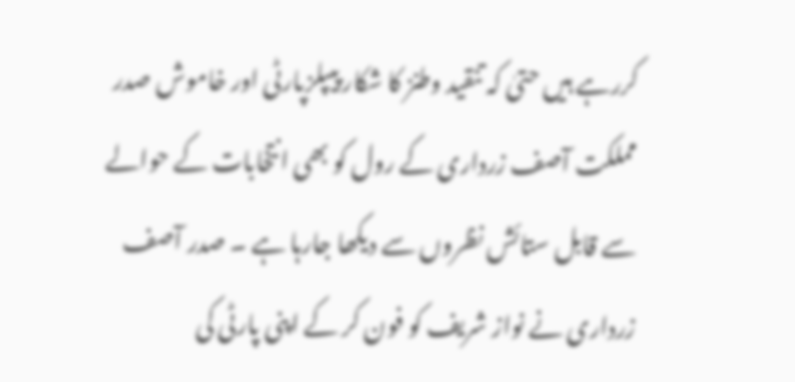کررہے ہیں حتیٰ کہ تنقید وطنز کا شکار پیپلزپارٹی اور خاموش صدر مملکت آصف زرداری کے رول کو بھی انتخابات کے حوالے سے قابل ستائش نظروں سے دیکھا جارہا ہے ۔ صدر آصف زرداری نے نواز شریف کو فون کر کے اپنی پارٹی کی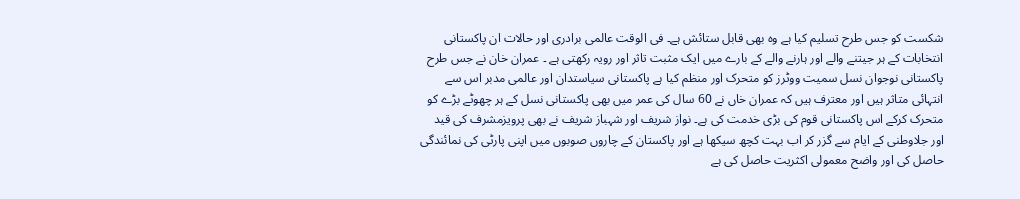شکست کو جس طرح تسلیم کیا ہے وہ بھی قابل ستائش ہے۔ فی الوقت عالمی برادری اور حالات ان پاکستانی انتخابات کے ہر جیتنے والے اور ہارنے والے کے بارے میں ایک مثبت تاثر اور رویہ رکھتی ہے ۔ عمران خان نے جس طرح پاکستانی نوجوان نسل سمیت ووٹرز کو متحرک اور منظم کیا ہے پاکستانی سیاستدان اور عالمی مدبر اس سے انتہائی متاثر ہیں اور معترف ہیں کہ عمران خاں نے 60 سال کی عمر میں بھی پاکستانی نسل کے ہر چھوٹے بڑے کو متحرک کرکے اس پاکستانی قوم کی بڑی خدمت کی ہے۔ نواز شریف اور شہباز شریف نے بھی پرویزمشرف کی قید اور جلاوطنی کے ایام سے گزر کر اب بہت کچھ سیکھا ہے اور پاکستان کے چاروں صوبوں میں اپنی پارٹی کی نمائندگی حاصل کی اور واضح معمولی اکثریت حاصل کی ہے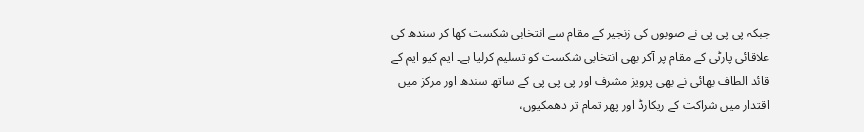جبکہ پی پی پی نے صوبوں کی زنجیر کے مقام سے انتخابی شکست کھا کر سندھ کی علاقائی پارٹی کے مقام پر آکر بھی انتخابی شکست کو تسلیم کرلیا ہے۔ ایم کیو ایم کے قائد الطاف بھائی نے بھی پرویز مشرف اور پی پی پی کے ساتھ سندھ اور مرکز میں اقتدار میں شراکت کے ریکارڈ اور پھر تمام تر دھمکیوں،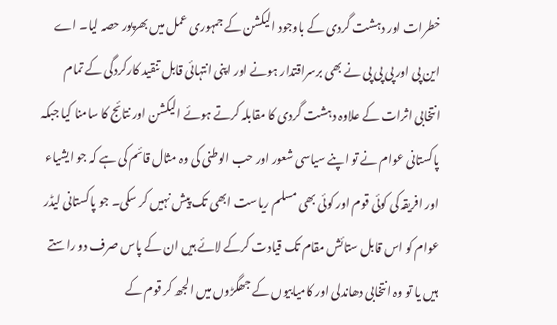خطرات اور دہشت گردی کے باوجود الیکشن کے جمہوری عمل میں بھرپور حصہ لیا۔ اے این پی اور پی پی پی نے بھی برسراقتدار ہونے اور اپنی انتہائی قابل تنقید کارکردگی کے تمام انتخابی اثرات کے علاوہ دہشت گردی کا مقابلہ کرتے ہوئے الیکشن اور نتائج کا سامنا کیا جبکہ پاکستانی عوام نے تو اپنے سیاسی شعور اور حب الوطنی کی وہ مثال قائم کی ہے کہ جو ایشیاء اور افریقہ کی کوئی قوم اور کوئی بھی مسلم ریاست ابھی تک پیش نہیں کر سکی۔ جو پاکستانی لیڈر عوام کو اس قابل ستائش مقام تک قیادت کرکے لائے ہیں ان کے پاس صرف دو راستے ہیں یا تو وہ انتخابی دھاندلی اور کامیابیوں کے جھگڑوں میں الجھ کر قوم کے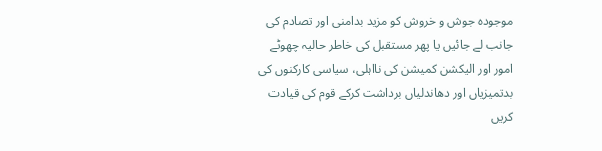موجودہ جوش و خروش کو مزید بدامنی اور تصادم کی جانب لے جائیں یا پھر مستقبل کی خاطر حالیہ چھوٹے امور اور الیکشن کمیشن کی نااہلی، سیاسی کارکنوں کی بدتمیزیاں اور دھاندلیاں برداشت کرکے قوم کی قیادت کریں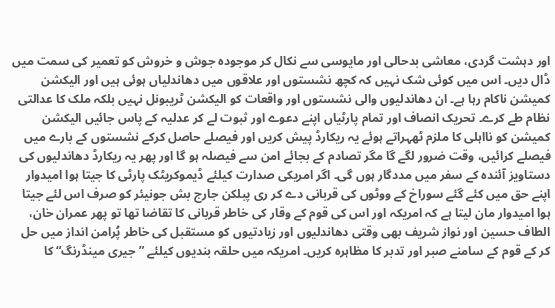اور دہشت گردی، معاشی بدحالی اور مایوسی سے نکال کر موجودہ جوش و خروش کو تعمیر کی سمت میں ڈال دیں۔ اس میں کوئی شک نہیں کہ کچھ نشستوں اور علاقوں میں دھاندلیاں ہوئی ہیں اور الیکشن کمیشن ناکام رہا ہے۔ ان دھاندلیوں والی نشستوں اور واقعات کو الیکشن ٹریبونل نہیں بلکہ ملک کا عدالتی نظام طے کرے۔ تحریک انصاف اور تمام پارٹیاں اپنے دعوے اور ثبوت لے کر عدلیہ کے پاس جائیں الیکشن کمیشن کو نااہلی کا ملزم ٹھہراتے ہوئے یہ ریکارڈ پیش کریں اور فیصلے حاصل کرکے نشستوں کے بارے میں فیصلے کرائیں، وقت ضرور لگے گا مگر تصادم کے بجائے امن سے فیصلہ ہو گا اور پھر یہ ریکارڈ دھاندلیوں کی دستاویز آئندہ کے سفر میں مددگار ہوں گی۔ اگر امریکی صدارت کیلئے ڈیموکریٹک پارٹی کا جیتا ہوا امیدوار اپنے حق میں کئے گئے سوراخ کے ووٹوں کی قربانی دے کر ری پبلکن جارج بش جونیئر کو صرف اس لئے جیتا ہوا امیدوار مان لیتا ہے کہ امریکہ اور اس کی قوم کے وقار کی خاطر قربانی کا تقاضا تھا تو پھر عمران خان، الطاف حسین اور نواز شریف بھی وقتی دھاندلیوں اور زیادتیوں کو مستقبل کی خاطر پُرامن انداز میں حل کر کے قوم کے سامنے صبر اور تدبر کا مظاہرہ کریں۔ امریکہ میں حلقہ بندیوں کیلئے ”جیری مینڈرنگ“ کا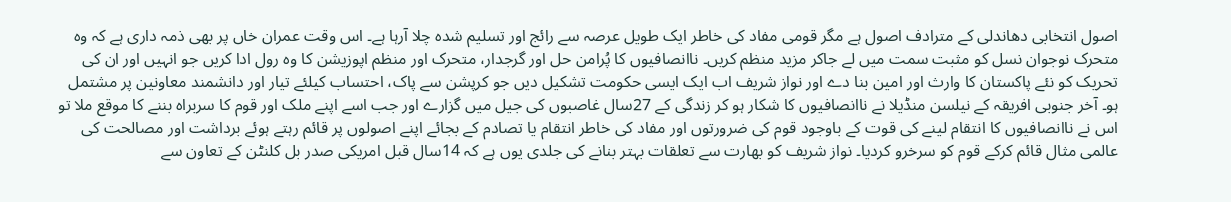اصول انتخابی دھاندلی کے مترادف اصول ہے مگر قومی مفاد کی خاطر ایک طویل عرصہ سے رائج اور تسلیم شدہ چلا آرہا ہے۔ اس وقت عمران خاں پر بھی ذمہ داری ہے کہ وہ متحرک نوجوان نسل کو مثبت سمت میں لے جاکر مزید منظم کریں۔ ناانصافیوں کا پُرامن حل اور گرجدار، متحرک اور منظم اپوزیشن کا وہ رول ادا کریں جو انہیں اور ان کی تحریک کو نئے پاکستان کا وارث اور امین بنا دے اور نواز شریف اب ایک ایسی حکومت تشکیل دیں جو کرپشن سے پاک، احتساب کیلئے تیار اور دانشمند معاونین پر مشتمل ہو۔ آخر جنوبی افریقہ کے نیلسن منڈیلا نے ناانصافیوں کا شکار ہو کر زندگی کے 27سال غاصبوں کی جیل میں گزارے اور جب اسے اپنے ملک اور قوم کا سربراہ بننے کا موقع ملا تو اس نے ناانصافیوں کا انتقام لینے کی قوت کے باوجود قوم کی ضرورتوں اور مفاد کی خاطر انتقام یا تصادم کے بجائے اپنے اصولوں پر قائم رہتے ہوئے برداشت اور مصالحت کی عالمی مثال قائم کرکے قوم کو سرخرو کردیا۔ نواز شریف کو بھارت سے تعلقات بہتر بنانے کی جلدی یوں ہے کہ 14سال قبل امریکی صدر بل کلنٹن کے تعاون سے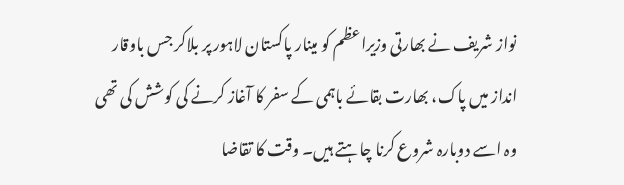نواز شریف نے بھارتی وزیراعظم کو مینار پاکستان لاہور پر بلاکر جس باوقار انداز میں پاک، بھارت بقائے باہمی کے سفر کا آغاز کرنے کی کوشش کی تھی وہ اسے دوبارہ شروع کرنا چاہتے ہیں۔ وقت کا تقاضا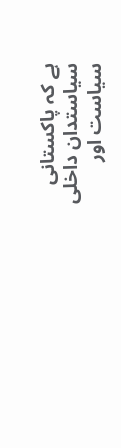ہے کہ پاکستانی سیاستدان داخلی سیاست اور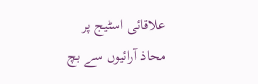علاقائی اسٹیج پر محاذ آرائیوں سے بچ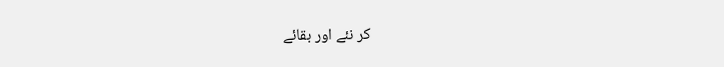کر نئے اور بقائے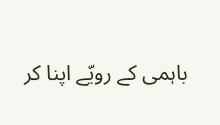باہمی کے رویّے اپنا کر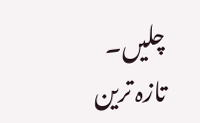چلیں۔
تازہ ترین